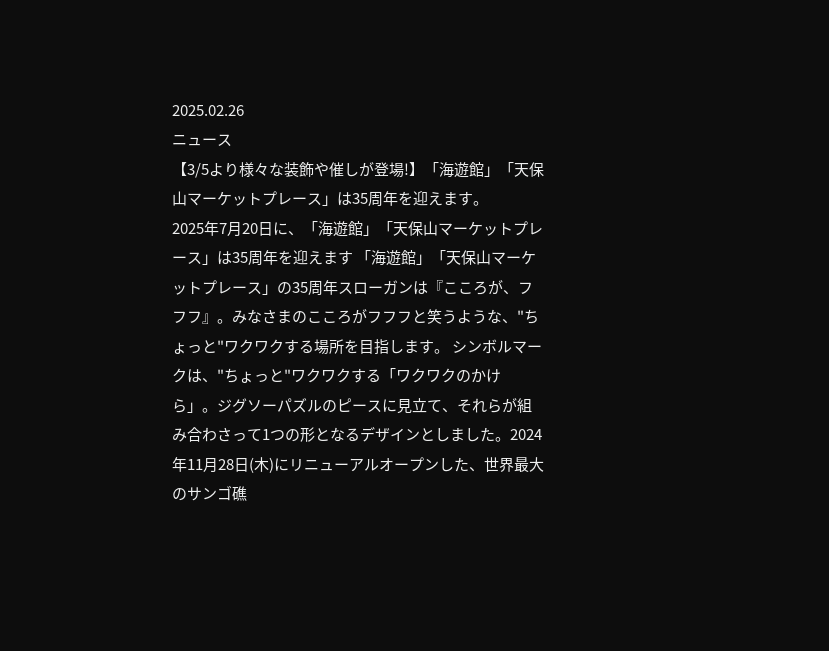2025.02.26
ニュース
【3/5より様々な装飾や催しが登場!】「海遊館」「天保山マーケットプレース」は35周年を迎えます。
2025年7月20日に、「海遊館」「天保山マーケットプレース」は35周年を迎えます 「海遊館」「天保山マーケットプレース」の35周年スローガンは『こころが、フフフ』。みなさまのこころがフフフと笑うような、"ちょっと"ワクワクする場所を目指します。 シンボルマークは、"ちょっと"ワクワクする「ワクワクのかけら」。ジグソーパズルのピースに見立て、それらが組み合わさって1つの形となるデザインとしました。2024年11月28日(木)にリニューアルオープンした、世界最大のサンゴ礁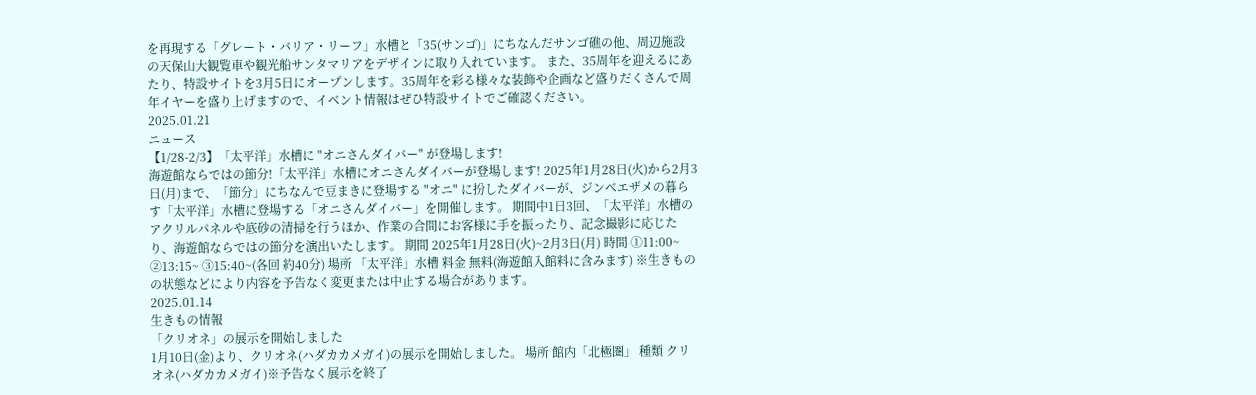を再現する「グレート・バリア・リーフ」水槽と「35(サンゴ)」にちなんだサンゴ礁の他、周辺施設の天保山大観覧車や観光船サンタマリアをデザインに取り入れています。 また、35周年を迎えるにあたり、特設サイトを3月5日にオープンします。35周年を彩る様々な装飾や企画など盛りだくさんで周年イヤーを盛り上げますので、イベント情報はぜひ特設サイトでご確認ください。
2025.01.21
ニュース
【1/28-2/3】「太平洋」水槽に "オニさんダイバー" が登場します!
海遊館ならではの節分!「太平洋」水槽にオニさんダイバーが登場します! 2025年1月28日(火)から2月3日(月)まで、「節分」にちなんで豆まきに登場する "オニ" に扮したダイバーが、ジンベエザメの暮らす「太平洋」水槽に登場する「オニさんダイバー」を開催します。 期間中1日3回、「太平洋」水槽のアクリルパネルや底砂の清掃を行うほか、作業の合間にお客様に手を振ったり、記念撮影に応じたり、海遊館ならではの節分を演出いたします。 期間 2025年1月28日(火)~2月3日(月) 時間 ①11:00~ ②13:15~ ③15:40~(各回 約40分) 場所 「太平洋」水槽 料金 無料(海遊館入館料に含みます) ※生きものの状態などにより内容を予告なく変更または中止する場合があります。
2025.01.14
生きもの情報
「クリオネ」の展示を開始しました
1月10日(金)より、クリオネ(ハダカカメガイ)の展示を開始しました。 場所 館内「北極圏」 種類 クリオネ(ハダカカメガイ)※予告なく展示を終了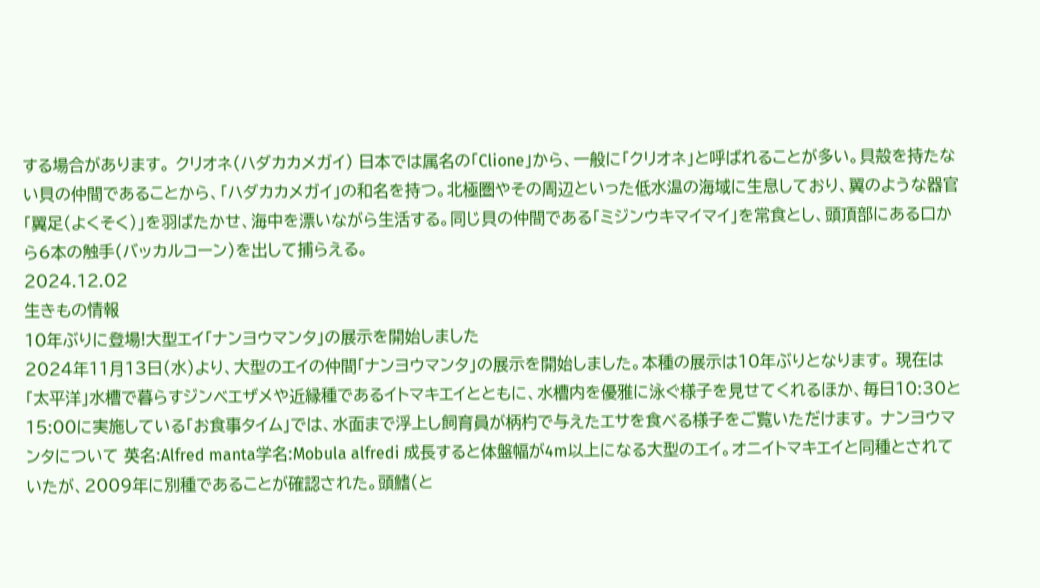する場合があります。 クリオネ(ハダカカメガイ) 日本では属名の「Clione」から、一般に「クリオネ」と呼ばれることが多い。貝殻を持たない貝の仲間であることから、「ハダカカメガイ」の和名を持つ。北極圏やその周辺といった低水温の海域に生息しており、翼のような器官「翼足(よくそく)」を羽ばたかせ、海中を漂いながら生活する。同じ貝の仲間である「ミジンウキマイマイ」を常食とし、頭頂部にある口から6本の触手(バッカルコーン)を出して捕らえる。
2024.12.02
生きもの情報
10年ぶりに登場!大型エイ「ナンヨウマンタ」の展示を開始しました
2024年11月13日(水)より、大型のエイの仲間「ナンヨウマンタ」の展示を開始しました。本種の展示は10年ぶりとなります。 現在は「太平洋」水槽で暮らすジンベエザメや近縁種であるイトマキエイとともに、水槽内を優雅に泳ぐ様子を見せてくれるほか、毎日10:30と15:00に実施している「お食事タイム」では、水面まで浮上し飼育員が柄杓で与えたエサを食べる様子をご覧いただけます。 ナンヨウマンタについて 英名:Alfred manta学名:Mobula alfredi 成長すると体盤幅が4m以上になる大型のエイ。オニイトマキエイと同種とされていたが、2009年に別種であることが確認された。頭鰭(と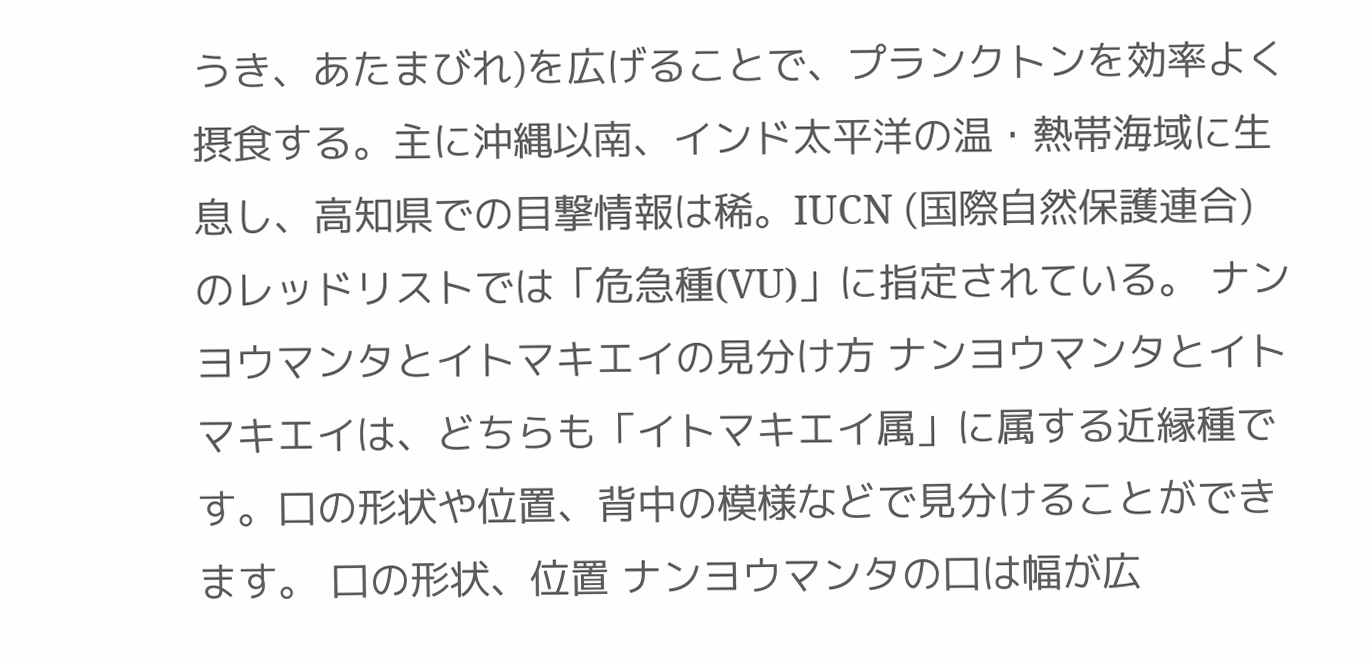うき、あたまびれ)を広げることで、プランクトンを効率よく摂食する。主に沖縄以南、インド太平洋の温・熱帯海域に生息し、高知県での目撃情報は稀。IUCN (国際自然保護連合)のレッドリストでは「危急種(VU)」に指定されている。 ナンヨウマンタとイトマキエイの見分け方 ナンヨウマンタとイトマキエイは、どちらも「イトマキエイ属」に属する近縁種です。口の形状や位置、背中の模様などで見分けることができます。 口の形状、位置 ナンヨウマンタの口は幅が広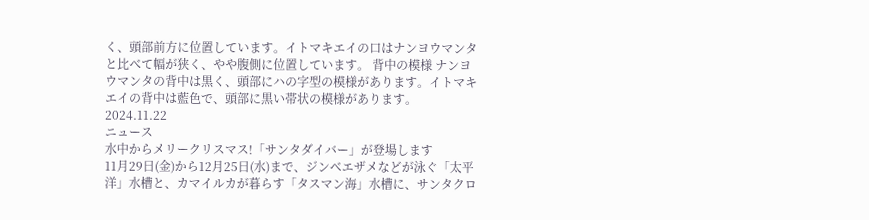く、頭部前方に位置しています。イトマキエイの口はナンヨウマンタと比べて幅が狭く、やや腹側に位置しています。 背中の模様 ナンヨウマンタの背中は黒く、頭部にハの字型の模様があります。イトマキエイの背中は藍色で、頭部に黒い帯状の模様があります。
2024.11.22
ニュース
水中からメリークリスマス!「サンタダイバー」が登場します
11月29日(金)から12月25日(水)まで、ジンベエザメなどが泳ぐ「太平洋」水槽と、カマイルカが暮らす「タスマン海」水槽に、サンタクロ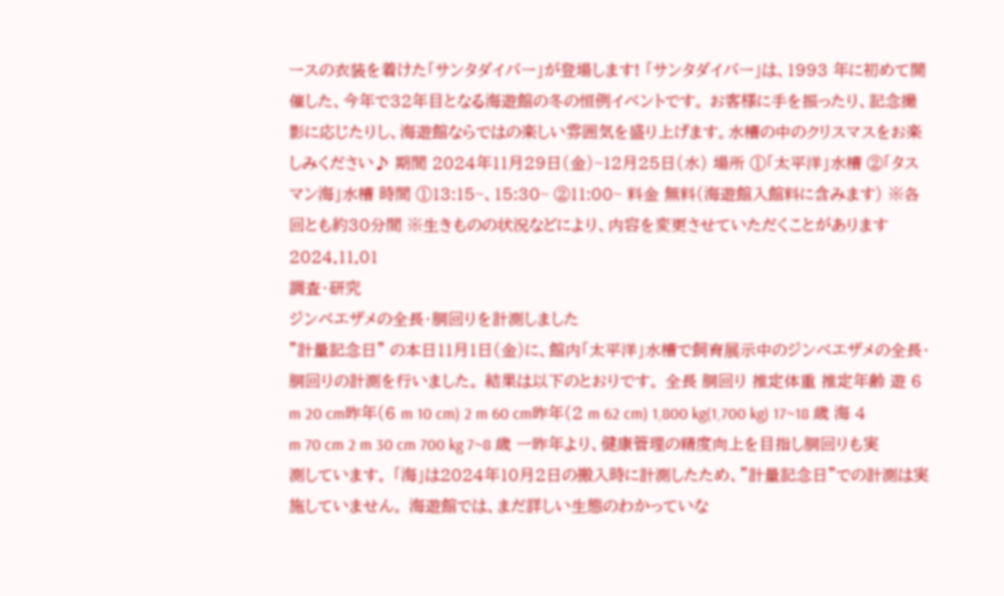ースの衣装を着けた「サンタダイバー」が登場します! 「サンタダイバー」は、1993 年に初めて開催した、今年で32年目となる海遊館の冬の恒例イベントです。 お客様に手を振ったり、記念撮影に応じたりし、海遊館ならではの楽しい雰囲気を盛り上げます。水槽の中のクリスマスをお楽しみください♪ 期間 2024年11月29日(金)~12月25日(水) 場所 ①「太平洋」水槽 ②「タスマン海」水槽 時間 ①13:15~、15:30~ ②11:00~ 料金 無料(海遊館入館料に含みます) ※各回とも約30分間 ※生きものの状況などにより、内容を変更させていただくことがあります
2024.11.01
調査・研究
ジンベエザメの全長・胴回りを計測しました
"計量記念日" の本日11月1日(金)に、館内「太平洋」水槽で飼育展示中のジンベエザメの全長・胴回りの計測を行いました。 結果は以下のとおりです。 全長 胴回り 推定体重 推定年齢 遊 6 m 20 cm昨年(6 m 10 cm) 2 m 60 cm昨年(2 m 62 cm) 1,800 kg(1,700 kg) 17~18 歳 海 4 m 70 cm 2 m 30 cm 700 kg 7~8 歳 一昨年より、健康管理の精度向上を目指し胴回りも実測しています。 「海」は2024年10月2日の搬入時に計測したため、"計量記念日"での計測は実施していません。 海遊館では、まだ詳しい生態のわかっていな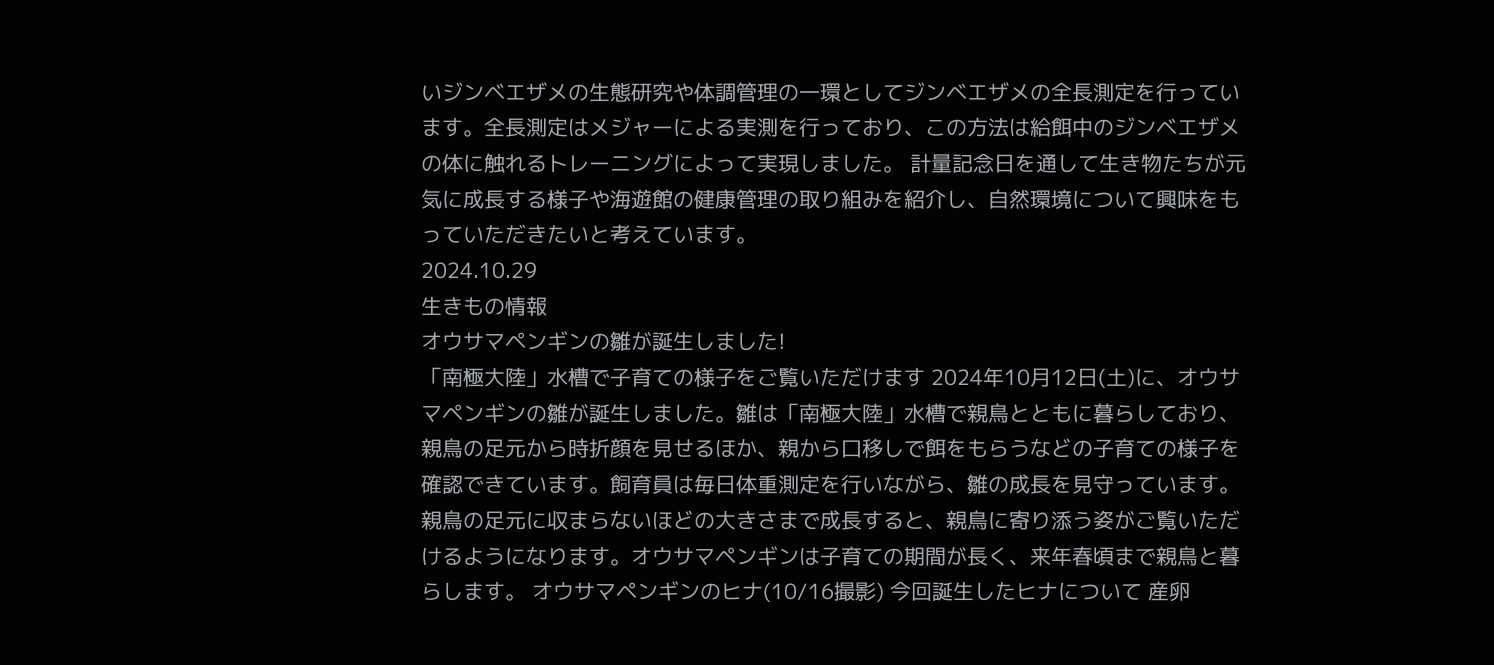いジンベエザメの生態研究や体調管理の一環としてジンベエザメの全長測定を行っています。全長測定はメジャーによる実測を行っており、この方法は給餌中のジンベエザメの体に触れるトレーニングによって実現しました。 計量記念日を通して生き物たちが元気に成長する様子や海遊館の健康管理の取り組みを紹介し、自然環境について興味をもっていただきたいと考えています。
2024.10.29
生きもの情報
オウサマペンギンの雛が誕生しました!
「南極大陸」水槽で子育ての様子をご覧いただけます 2024年10月12日(土)に、オウサマペンギンの雛が誕生しました。雛は「南極大陸」水槽で親鳥とともに暮らしており、親鳥の足元から時折顔を見せるほか、親から口移しで餌をもらうなどの子育ての様子を確認できています。飼育員は毎日体重測定を行いながら、雛の成長を見守っています。 親鳥の足元に収まらないほどの大きさまで成長すると、親鳥に寄り添う姿がご覧いただけるようになります。オウサマペンギンは子育ての期間が長く、来年春頃まで親鳥と暮らします。 オウサマペンギンのヒナ(10/16撮影) 今回誕生したヒナについて 産卵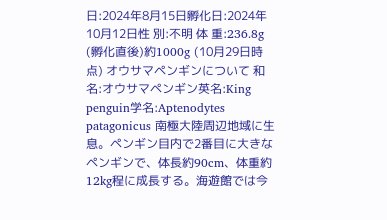日:2024年8月15日孵化日:2024年10月12日性 別:不明 体 重:236.8g (孵化直後)約1000g (10月29日時点) オウサマペンギンについて 和名:オウサマペンギン英名:King penguin学名:Aptenodytes patagonicus 南極大陸周辺地域に生息。ペンギン目内で2番目に大きなペンギンで、体長約90cm、体重約12kg程に成長する。海遊館では今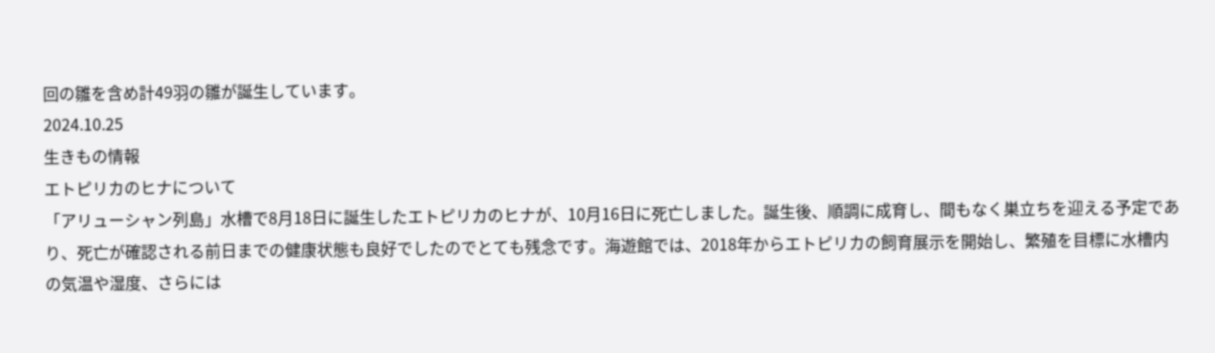回の雛を含め計49羽の雛が誕生しています。
2024.10.25
生きもの情報
エトピリカのヒナについて
「アリューシャン列島」水槽で8月18日に誕生したエトピリカのヒナが、10月16日に死亡しました。誕生後、順調に成育し、間もなく巣立ちを迎える予定であり、死亡が確認される前日までの健康状態も良好でしたのでとても残念です。海遊館では、2018年からエトピリカの飼育展示を開始し、繁殖を目標に水槽内の気温や湿度、さらには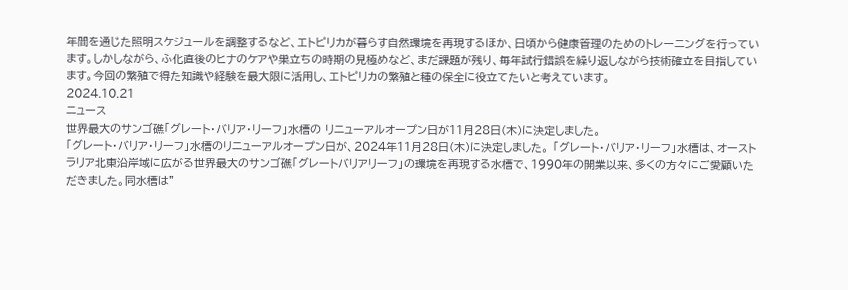年間を通じた照明スケジュールを調整するなど、エトピリカが暮らす自然環境を再現するほか、日頃から健康管理のためのトレーニングを行っています。しかしながら、ふ化直後のヒナのケアや巣立ちの時期の見極めなど、まだ課題が残り、毎年試行錯誤を繰り返しながら技術確立を目指しています。今回の繁殖で得た知識や経験を最大限に活用し、エトピリカの繁殖と種の保全に役立てたいと考えています。
2024.10.21
ニュース
世界最大のサンゴ礁「グレート・バリア・リーフ」水槽の リニューアルオープン日が11月28日(木)に決定しました。
「グレート・バリア・リーフ」水槽のリニューアルオープン日が、2024年11月28日(木)に決定しました。 「グレート・バリア・リーフ」水槽は、オーストラリア北東沿岸域に広がる世界最大のサンゴ礁「グレートバリアリーフ」の環境を再現する水槽で、1990年の開業以来、多くの方々にご愛顧いただきました。同水槽は"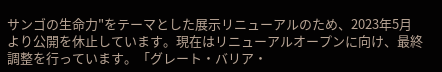サンゴの生命力"をテーマとした展示リニューアルのため、2023年5月より公開を休止しています。現在はリニューアルオープンに向け、最終調整を行っています。「グレート・バリア・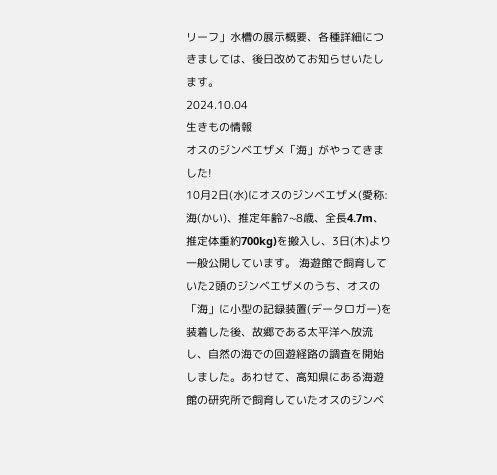リーフ」水槽の展示概要、各種詳細につきましては、後日改めてお知らせいたします。
2024.10.04
生きもの情報
オスのジンベエザメ「海」がやってきました!
10月2日(水)にオスのジンベエザメ(愛称:海(かい)、推定年齢7~8歳、全長4.7m、推定体重約700kg)を搬入し、3日(木)より一般公開しています。 海遊館で飼育していた2頭のジンベエザメのうち、オスの「海」に小型の記録装置(データロガー)を装着した後、故郷である太平洋へ放流し、自然の海での回遊経路の調査を開始しました。あわせて、高知県にある海遊館の研究所で飼育していたオスのジンベ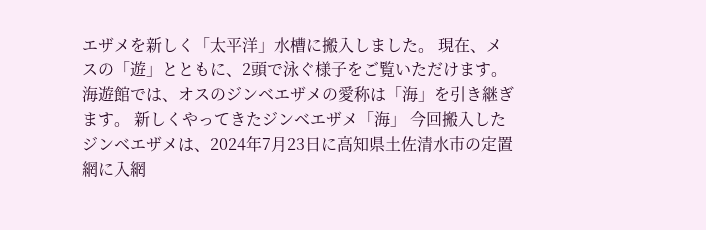エザメを新しく「太平洋」水槽に搬入しました。 現在、メスの「遊」とともに、2頭で泳ぐ様子をご覧いただけます。海遊館では、オスのジンベエザメの愛称は「海」を引き継ぎます。 新しくやってきたジンベエザメ「海」 今回搬入したジンベエザメは、2024年7月23日に高知県土佐清水市の定置網に入網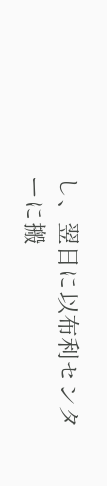し、翌日に以布利センターに搬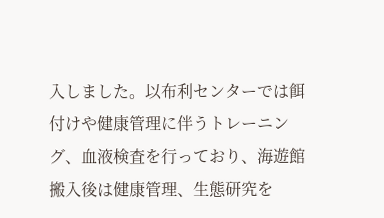入しました。以布利センターでは餌付けや健康管理に伴うトレーニング、血液検査を行っており、海遊館搬入後は健康管理、生態研究を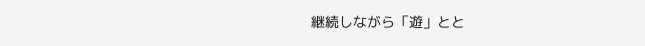継続しながら「遊」とと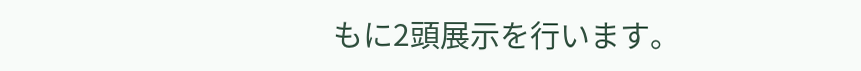もに2頭展示を行います。